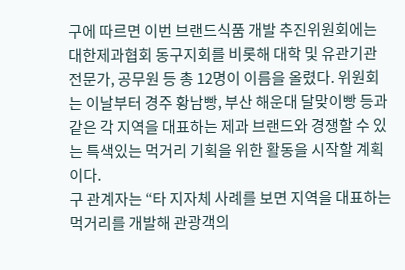구에 따르면 이번 브랜드식품 개발 추진위원회에는 대한제과협회 동구지회를 비롯해 대학 및 유관기관 전문가, 공무원 등 총 12명이 이름을 올렸다. 위원회는 이날부터 경주 황남빵, 부산 해운대 달맞이빵 등과 같은 각 지역을 대표하는 제과 브랜드와 경쟁할 수 있는 특색있는 먹거리 기획을 위한 활동을 시작할 계획이다.
구 관계자는 “타 지자체 사례를 보면 지역을 대표하는 먹거리를 개발해 관광객의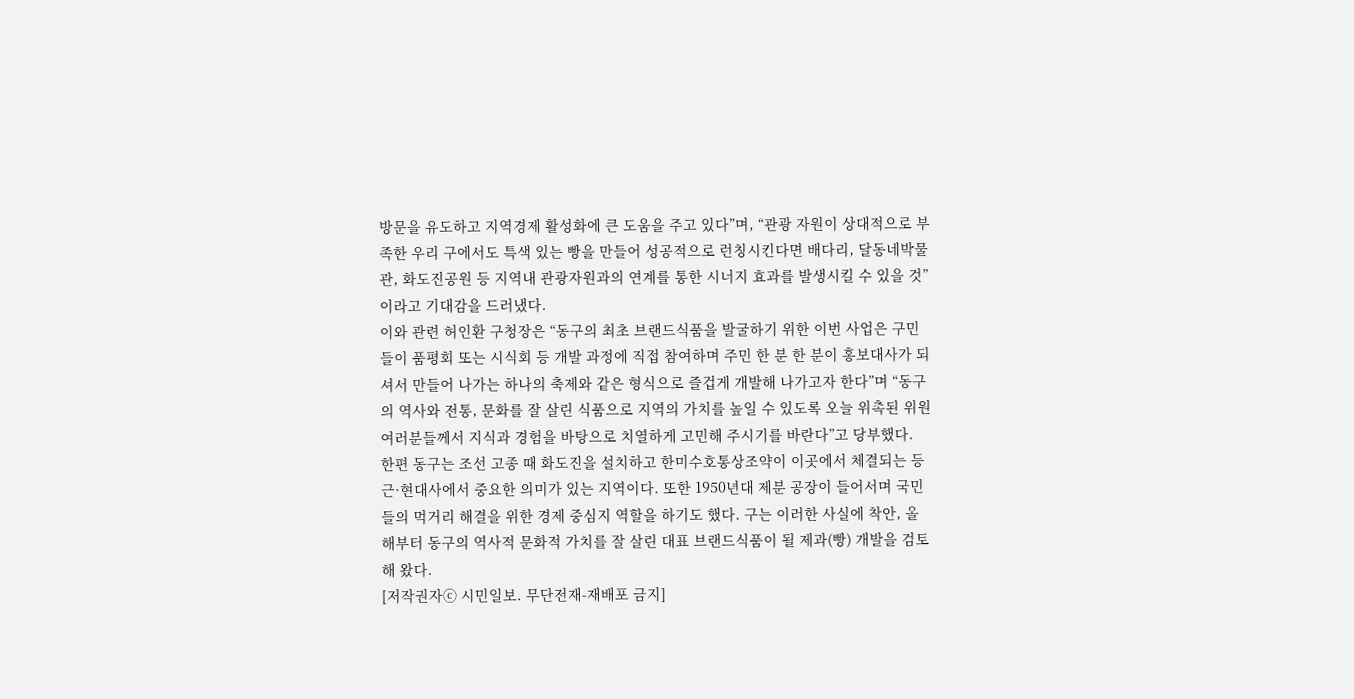방문을 유도하고 지역경제 활성화에 큰 도움을 주고 있다”며, “관광 자원이 상대적으로 부족한 우리 구에서도 특색 있는 빵을 만들어 성공적으로 런칭시킨다면 배다리, 달동네박물관, 화도진공원 등 지역내 관광자원과의 연계를 통한 시너지 효과를 발생시킬 수 있을 것”이라고 기대감을 드러냈다.
이와 관련 허인환 구청장은 “동구의 최초 브랜드식품을 발굴하기 위한 이번 사업은 구민들이 품평회 또는 시식회 등 개발 과정에 직접 참여하며 주민 한 분 한 분이 홍보대사가 되셔서 만들어 나가는 하나의 축제와 같은 형식으로 즐겁게 개발해 나가고자 한다”며 “동구의 역사와 전통, 문화를 잘 살린 식품으로 지역의 가치를 높일 수 있도록 오늘 위촉된 위원 여러분들께서 지식과 경험을 바탕으로 치열하게 고민해 주시기를 바란다”고 당부했다.
한편 동구는 조선 고종 때 화도진을 설치하고 한미수호통상조약이 이곳에서 체결되는 등 근·현대사에서 중요한 의미가 있는 지역이다. 또한 1950년대 제분 공장이 들어서며 국민들의 먹거리 해결을 위한 경제 중심지 역할을 하기도 했다. 구는 이러한 사실에 착안, 올해부터 동구의 역사적 문화적 가치를 잘 살린 대표 브랜드식품이 될 제과(빵) 개발을 검토해 왔다.
[저작권자ⓒ 시민일보. 무단전재-재배포 금지]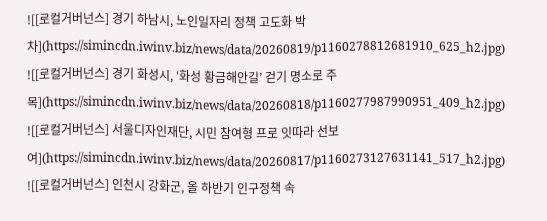![[로컬거버넌스] 경기 하남시, 노인일자리 정책 고도화 박차](https://simincdn.iwinv.biz/news/data/20260819/p1160278812681910_625_h2.jpg)
![[로컬거버넌스] 경기 화성시, ‘화성 황금해안길’ 걷기 명소로 주목](https://simincdn.iwinv.biz/news/data/20260818/p1160277987990951_409_h2.jpg)
![[로컬거버넌스] 서울디자인재단, 시민 참여형 프로 잇따라 선보여](https://simincdn.iwinv.biz/news/data/20260817/p1160273127631141_517_h2.jpg)
![[로컬거버넌스] 인천시 강화군, 올 하반기 인구정책 속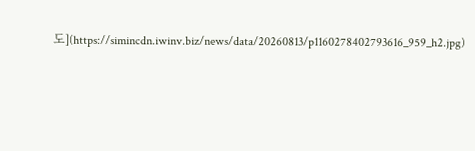도](https://simincdn.iwinv.biz/news/data/20260813/p1160278402793616_959_h2.jpg)